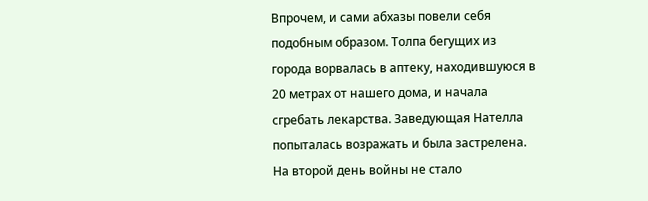Впрочем, и сами абхазы повели себя подобным образом. Толпа бегущих из города ворвалась в аптеку, находившуюся в 20 метрах от нашего дома, и начала сгребать лекарства. Заведующая Нателла попыталась возражать и была застрелена.
На второй день войны не стало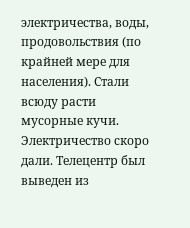электричества, воды, продовольствия (по крайней мере для населения). Стали всюду расти мусорные кучи.
Электричество скоро дали. Телецентр был выведен из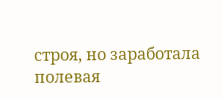строя, но заработала полевая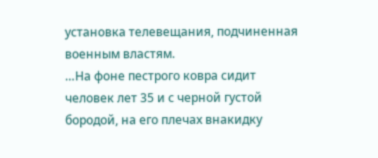установка телевещания, подчиненная военным властям.
…На фоне пестрого ковра сидит человек лет 35 и с черной густой бородой, на его плечах внакидку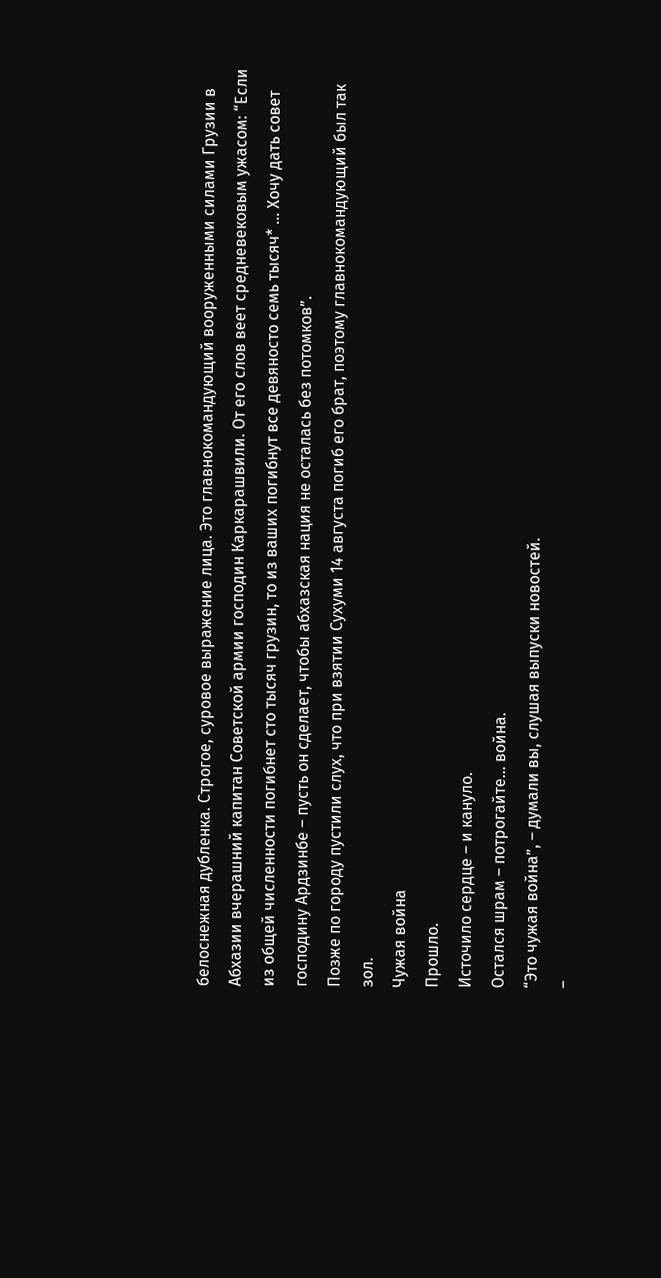белоснежная дубленка. Строгое, суровое выражение лица. Это главнокомандующий вооруженными силами Грузии в Абхазии вчерашний капитан Советской армии господин Каркарашвили. От его слов веет средневековым ужасом: “Если из общей численности погибнет сто тысяч грузин, то из ваших погибнут все девяносто семь тысяч* … Хочу дать совет господину Ардзинбе – пусть он сделает, чтобы абхазская нация не осталась без потомков”.
Позже по городу пустили слух, что при взятии Сухуми 14 августа погиб его брат, поэтому главнокомандующий был так зол.
Чужая война
Прошло.
Источило сердце – и кануло.
Остался шрам – потрогайте… война.
“Это чужая война”, – думали вы, слушая выпуски новостей.
–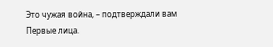Это чужая война, – подтверждали вам Первые лица.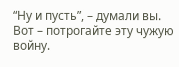“Ну и пусть”, – думали вы.
Вот – потрогайте эту чужую войну.